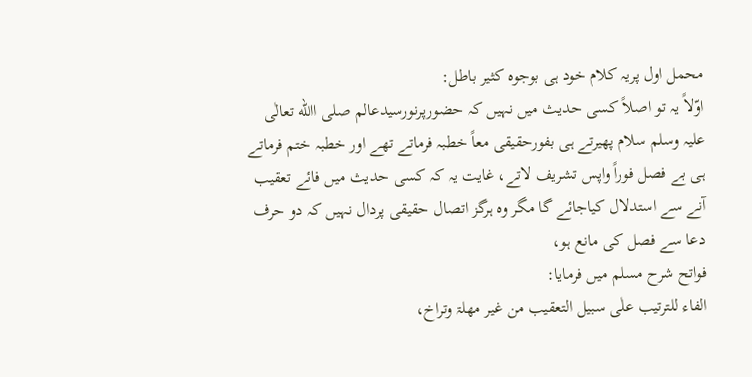محمل اول پریہ کلام خود ہی بوجوہ کثیر باطل:
اوّلاً یہ تو اصلاً کسی حدیث میں نہیں کہ حضورپرنورسیدعالم صلی االله تعالٰی علیہ وسلم سلام پھیرتے ہی بفورحقیقی معاً خطبہ فرماتے تھے اور خطبہ ختم فرماتے ہی بے فصل فوراً واپس تشریف لاتے، غایت یہ کہ کسی حدیث میں فائے تعقیب آنے سے استدلال کیاجائے گا مگر وہ ہرگز اتصال حقیقی پردال نہیں کہ دو حرف دعا سے فصل کی مانع ہو،
فواتح شرح مسلم میں فرمایا:
الفاء للترتیب علٰی سبیل التعقیب من غیر مھلۃ وتراخ،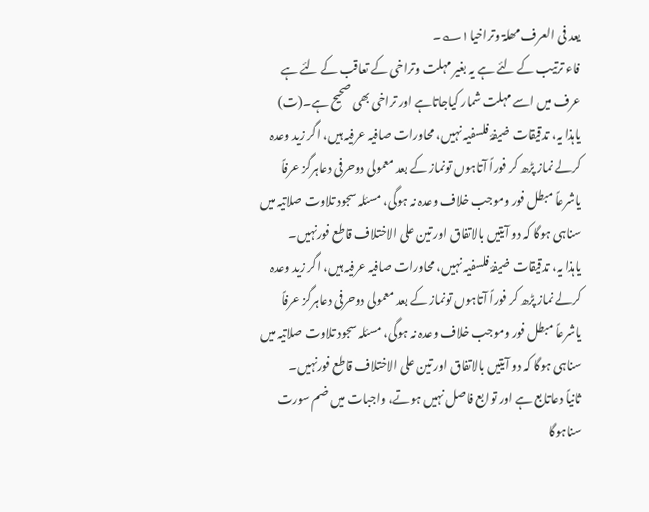یعد فی العرف مھلۃ وتراخیا۱؎۔
فاء ترتیب کے لئے ہے یہ بغیر مہلت وتراخی کے تعاقب کے لئے ہے عرف میں اسے مہلت شمار کیاجاتاہے اور تراخی بھی صحیح ہے۔(ت)
یاہذا یہ، تدقیقات ضیفۂ فلسفیہ نہیں، محاورات صافیہ عرفیہ ہیں، اگر زید وعدہ کرلے نماز پڑھ کر فوراً آتاہوں تونماز کے بعد معمولی دوحرفی دعاہرگز عرفاً یاشرعاً مبطل فور وموجب خلاف وعدہ نہ ہوگی، مسئلہ سجود تلاوت صلاتیہ میں سناہی ہوگا کہ دو آیتیں بالاتفاق اور تین علی الاختلاف قاطع فورنہیں۔
یاہذا یہ، تدقیقات ضیفۂ فلسفیہ نہیں، محاورات صافیہ عرفیہ ہیں، اگر زید وعدہ کرلے نماز پڑھ کر فوراً آتاہوں تونماز کے بعد معمولی دوحرفی دعاہرگز عرفاً یاشرعاً مبطل فور وموجب خلاف وعدہ نہ ہوگی، مسئلہ سجود تلاوت صلاتیہ میں سناہی ہوگا کہ دو آیتیں بالاتفاق اور تین علی الاختلاف قاطع فورنہیں۔
ثانیاً دعاتابع ہے اور توابع فاصل نہیں ہوتے، واجبات میں ضم سورت سناہوگا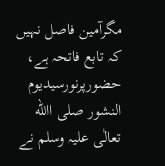مگرآمین فاصل نہیں کہ تابع فاتحہ ہے،
حضورپرنورسیدیوم النشور صلی االله تعالٰی علیہ وسلم نے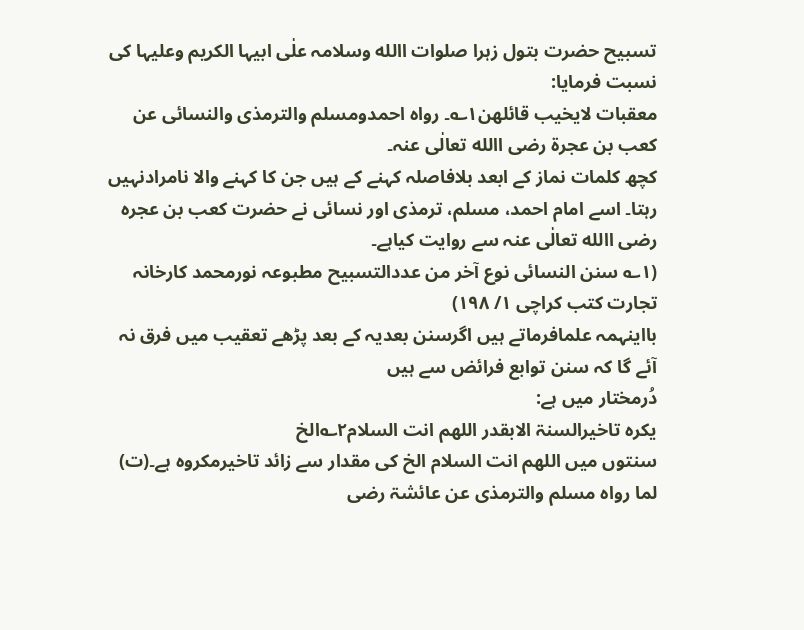تسبیح حضرت بتول زہرا صلوات االله وسلامہ علٰی ابیہا الکریم وعلیہا کی نسبت فرمایا:
معقبات لایخیب قائلھن۱؎۔ رواہ احمدومسلم والترمذی والنسائی عن کعب بن عجرۃ رضی االله تعالٰی عنہ۔
کچھ کلمات نماز کے ابعد بلافاصلہ کہنے کے ہیں جن کا کہنے والا نامرادنہیں رہتا۔ اسے امام احمد، مسلم، ترمذی اور نسائی نے حضرت کعب بن عجرہ رضی االله تعالٰی عنہ سے روایت کیاہے۔
(۱؎ سنن النسائی نوع آخر من عددالتسبیح مطبوعہ نورمحمد کارخانہ تجارت کتب کراچی ۱/ ۱۹۸)
بااینہمہ علمافرماتے ہیں اگرسنن بعدیہ کے بعد پڑھے تعقیب میں فرق نہ آئے گا کہ سنن توابع فرائض سے ہیں
دُرمختار میں ہے:
یکرہ تاخیرالسنۃ الابقدر اللھم انت السلام۲؎الخ
سنتوں میں اللھم انت السلام الخ کی مقدار سے زائد تاخیرمکروہ ہے۔(ت)
لما رواہ مسلم والترمذی عن عائشۃ رضی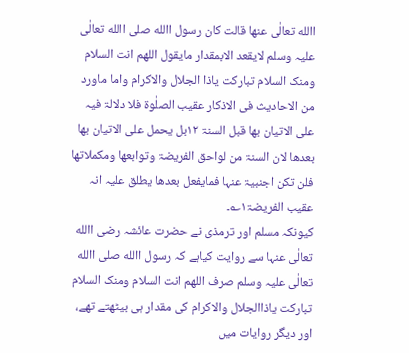االله تعالٰی عنھا قالت کان رسول االله صلی االله تعالٰی علیہ وسلم لایقعد الابمقدار مایقول اللھم انت السلام ومنک السلام تبارکت یاذا الجلال والاکرام واما ماورد من الاحادیث فی الاذکار عقیب الصلٰوۃ فلا دلالۃ فیہ علی الاتیان بھا قبل السنۃ ۱۲بل یحمل علی الاتیان بھا بعدھا لان السنۃ من لواحق الفریضۃ وتوابعھا ومکملاتھا فلن تکن اجنبیۃ عنہا فمایفعل بعدھا یطلق علیہ انہ عقیب الفریضۃ۱؎۔
کیونکہ مسلم اور ترمذی نے حضرت عائشہ رضی االله تعالٰی عنہا سے روایت کیاہے کہ رسول االله صلی االله تعالٰی علیہ وسلم صرف اللھم انت السلام ومنک السلام تبارکت یاذاالجلال والاکرام کی مقدار ہی بیٹھتے تھے، اور دیگر روایات میں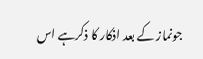جونماز کے بعد اذکار کا ذکرہے اس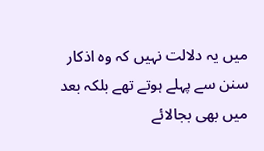میں یہ دلالت نہیں کہ وہ اذکار سنن سے پہلے ہوتے تھے بلکہ بعد میں بھی بجالائے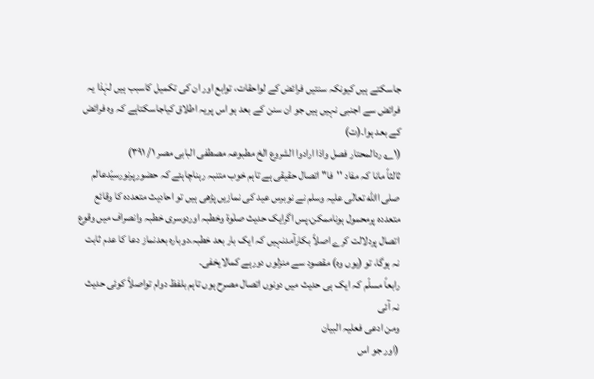جاسکتے ہیں کیونکہ سنتیں فرائض کے لواحقات، توابع اور ان کی تکمیل کاسبب ہیں لہٰذا یہ فرائض سے اجنبی نہیں ہیں جو ان سنن کے بعد ہو اس پریہ اطلاق کیاجاسکتاہے کہ وہ فرائض کے بعد ہوا۔(ت)
(۱؎ ردالمحتار فصل واذا ارادوا الشروع الخ مطبوعہ مصطفی البابی مصر ۱/ ۳۹۱)
ثالثاً مانا کہ مفاد ''فا'' اتصال حقیقی ہے تاہم خوب متنبہ رہناچاہئے کہ حضورپرنورسیّدعالم صلی االله تعالٰی علیہ وسلم نے نوبرس عید کی نمازیں پڑھی ہیں تو احادیث متعددہ کا وقائع متعددہ پرمحمول ہوناممکن،پس اگرایک حدیث صلٰوۃ وخطبہ اوردوسری خطبہ وانصراف میں وقوع اتصال پردلالت کرے اصلاً بکارآمدنہیں کہ ایک بار بعد خطبہ،دوبارہ بعدنماز دعا کا عدم ثابت نہ ہوگا، تو (یوں وہ) مقصود سے منزلوں دورہے کمالایخفی۔
رابعاً مسلّم کہ ایک ہی حدیث میں دونوں اتصال مصرح ہوں تاہم بلفظ دوام تواصلاً کوئی حدیث نہ آئی
ومن ادعی فعلیہ البیان
(اور جو اس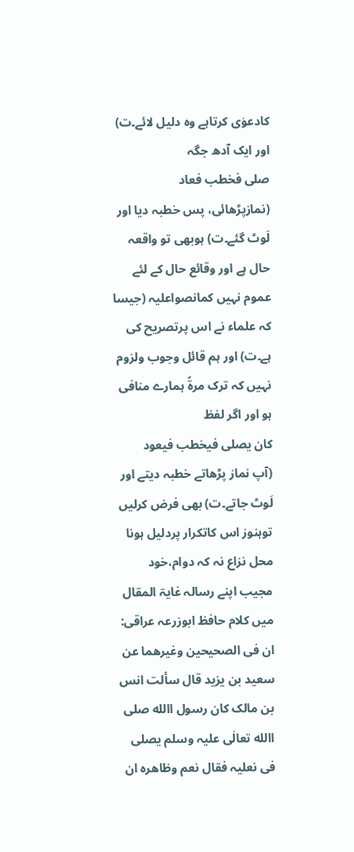کادعوٰی کرتاہے وہ دلیل لائے۔ت) اور ایک آدھ جگہ
صلی فخطب فعاد
(نمازپڑھائی، پس خطبہ دیا اور لَوٹ گئے۔ت) ہوبھی تو واقعہ حال ہے اور وقائع حال کے لئے عموم نہیں کمانصواعلیہ (جیسا کہ علماء نے اس پرتصریح کی ہے۔ت) اور ہم قائل وجوب ولزوم نہیں کہ ترک مرۃً ہمارے منافی ہو اور اگر لفظ
کان یصلی فیخطب فیعود
(آپ نماز پڑھاتے خطبہ دیتے اور لَوٹ جاتے۔ت) بھی فرض کرلیں توہنوز اس کاتکرار پردلیل ہونا محل نزاع نہ کہ دوام،خود مجیب اپنے رسالہ غایۃ المقال میں کلام حافظ ابوزرعہ عراقی:
ان فی الصحیحین وغیرھما عن سعید بن یزید قال سألت انس بن مالک کان رسول االله صلی االله تعالٰی علیہ وسلم یصلی فی نعلیہ فقال نعم وظاھرہ ان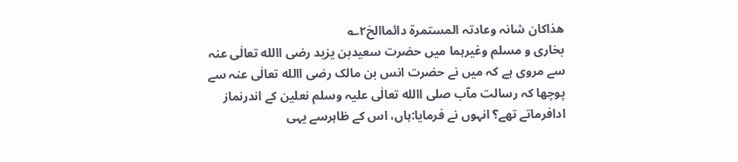ھذاکان شانہ وعادتہ المستمرۃ دائماالخ۲؎
بخاری و مسلم وغیرہما میں حضرت سعیدبن یزید رضی االله تعالٰی عنہ سے مروی ہے کہ میں نے حضرت انس بن مالک رضی االله تعالٰی عنہ سے پوچھا کہ رسالت مآب صلی االله تعالٰی علیہ وسلم نعلین کے اندرنماز ادافرماتے تھے؟ انہوں نے فرمایا:ہاں، اس کے ظاہرسے یہی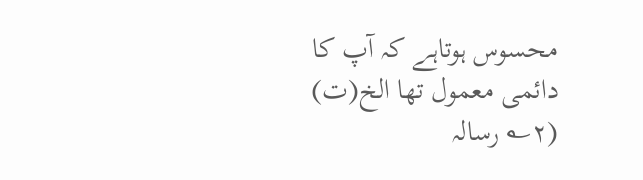محسوس ہوتاہے کہ آپ کا دائمی معمول تھا الخ(ت)
(۲؎ رسالہ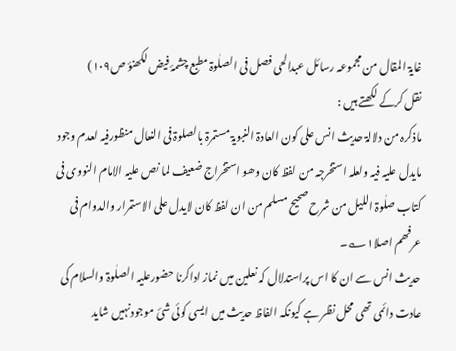غایۃ المقال من مجموعہ رسائل عبدالحی فصل فی الصلٰوۃ مطبع چشمۂ فیض لکھنؤ ص۱۰۹)
نقل کرکے لکھتے ہیں :
ماذکرہ من دلالۃ حدیث انس علی کون العادۃ النبویۃ مستمرۃ بالصلوۃ فی النعال منظورفیہ لعدم وجود مایدل علیہ فیہ ولعلہ استخرجہ من لفظ کان وھو استخراج ضعیف لما نص علیہ الامام النووی فی کتاب صلٰوۃ اللیل من شرح صحیح مسلم من ان لفظ کان لایدل علی الاستمرار والدوام فی عرفھم اصلا۱؎۔
حدیث انس سے ان کا اس پراستدلال کہ نعلین میں نماز اداکرنا حضورعلیہ الصلٰوۃ والسلام کی عادت دائمی تھی محل نظر ہے کیونکہ الفاظ حدیث میں ایسی کوئی شئ موجودنہیں شاید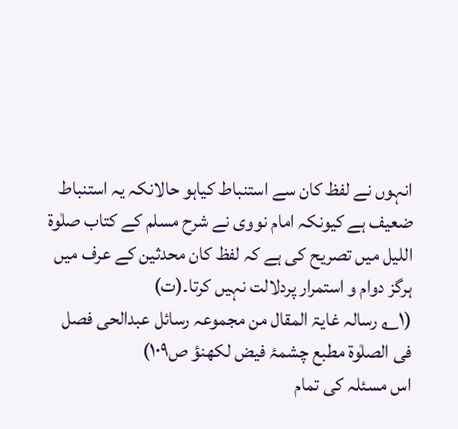انہوں نے لفظ کان سے استنباط کیاہو حالانکہ یہ استنباط ضعیف ہے کیونکہ امام نووی نے شرح مسلم کے کتاب صلٰوۃ اللیل میں تصریح کی ہے کہ لفظ کان محدثین کے عرف میں ہرگز دوام و استمرار پردلالت نہیں کرتا۔(ت)
(۱؎ رسالہ غایۃ المقال من مجموعہ رسائل عبدالحی فصل فی الصلٰوۃ مطبع چشمۂ فیض لکھنؤ ص۱۰۹)
اس مسئلہ کی تمام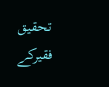تحقیق فقیرکے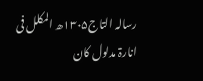رسالہ التاج۱۳۰۵ھ المکلل فی انارۃ مدلول کان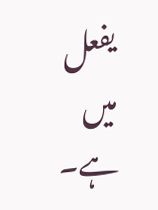یفعل میں ہے۔